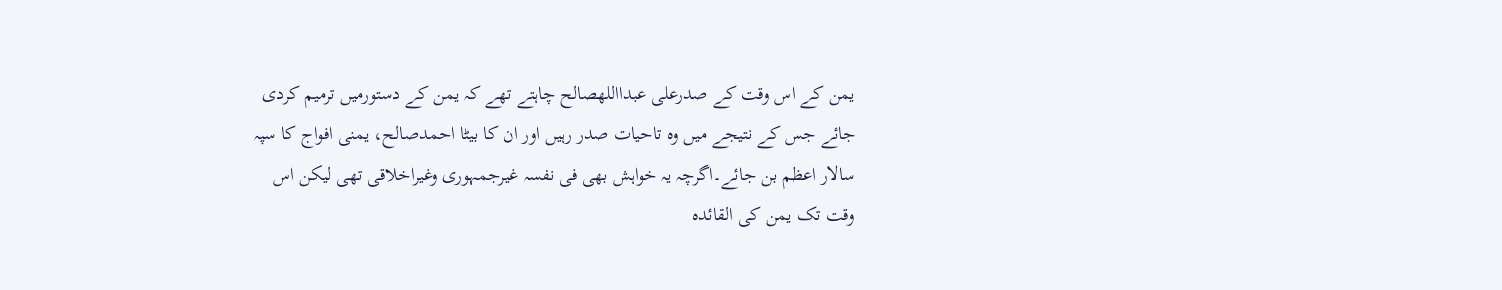یمن کے اس وقت کے صدرعلی عبدااللهصالح چاہتے تھے کہ یمن کے دستورمیں ترمیم کردی جائے جس کے نتیجے میں وہ تاحیات صدر رہیں اور ان کا بیٹا احمدصالح، یمنی افواج کا سپہ سالار اعظم بن جائے۔اگرچہ یہ خواہش بھی فی نفسہ غیرجمہوری وغیراخلاقی تھی لیکن اس وقت تک یمن کی القائدہ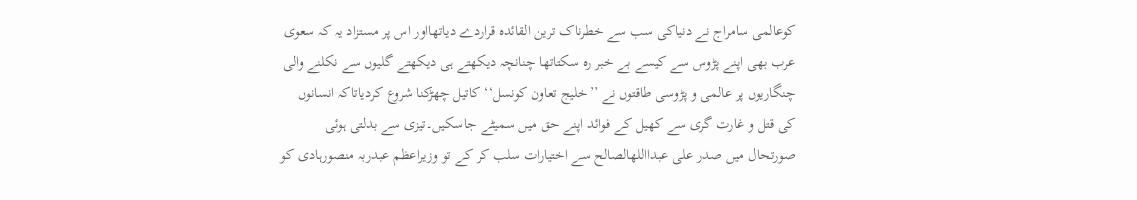کوعالمی سامراج نے دنیاکی سب سے خطرناک ترین القائدہ قراردے دیاتھااور اس پر مستزاد یہ کہ سعوی عرب بھی اپنے پڑوس سے کیسے بے خبر رہ سکتاتھا چنانچہ دیکھتے ہی دیکھتے گلیوں سے نکلنے والی چنگاریوں پر عالمی و پڑوسی طاقتوں نے ’’خلیج تعاون کونسل‘‘ کاتیل چھڑکنا شروع کردیاتاکہ انسانوں کی قتل و غارت گری سے کھیل کے فوائد اپنے حق میں سمیٹے جاسکیں۔تیزی سے بدلتی ہوئی صورتحال میں صدر علی عبدااللهالصالح سے اختیارات سلب کر کے تو وزیراعظم عبدربہ منصورہادی کو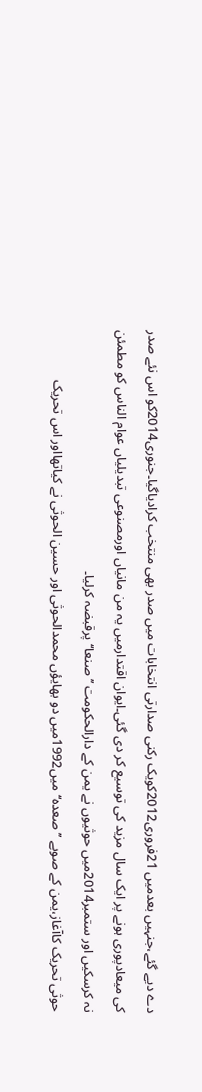دے دیے گئے،جنہیں بعدمیں 21فروری2012کویک رکنی صدارتی انتخابات میں صدر بھی منتخب کرادیاگیا۔جنوری2014کو اس نئے صدر کی میعادپوری ہونے پر ایک سال مزید کی توسیع کر دی گئی۔ایوان اقتدارمیں یہ من مانیاں اورمصنوعی تبدیلیاں عوام الناس کو مطمئن نہ کرسکیں اور ستمبر2014میں حوثیوں نے یمن کے دارالحکومت ’’صنعا‘‘پرقبضہ کرلیا۔
حوثی تحریک کاآغاز،یمن کے صوبے ’’صعدہ‘‘میں1992میں دو بھایؤں محمدالحوثی اور حسین الحوثی نے کیاتھااور اس تحریک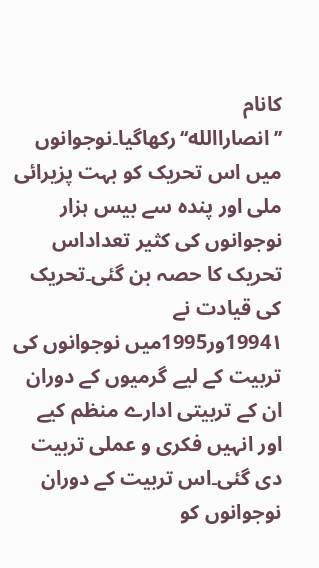کانام ’’انصاراالله‘‘رکھاگیا۔نوجوانوں میں اس تحریک کو بہت پزیرائی ملی اور پندہ سے بیس ہزار نوجوانوں کی کثیر تعداداس تحریک کا حصہ بن گئی۔تحریک کی قیادت نے 1994۱ور1995میں نوجوانوں کی تربیت کے لیے گرمیوں کے دوران ان کے تربیتی ادارے منظم کیے اور انہیں فکری و عملی تربیت دی گئی۔اس تربیت کے دوران نوجوانوں کو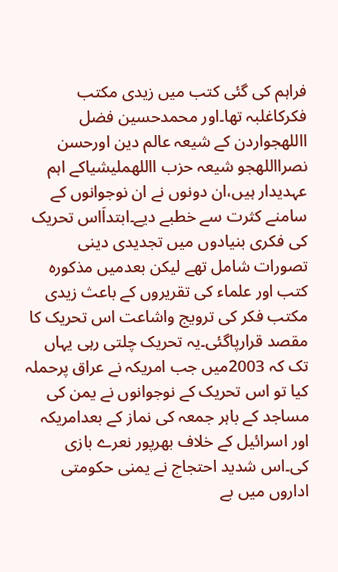فراہم کی گئی کتب میں زیدی مکتب فکرکاغلبہ تھا۔اور محمدحسین فضل االلهجواردن کے شیعہ عالم دین اورحسن نصرااللهجو شیعہ حزب االلهملیشیاکے اہم عہدیدار ہیں،ان دونوں نے ان نوجوانوں کے سامنے کثرت سے خطبے دیے۔ابتداَاس تحریک کی فکری بنیادوں میں تجدیدی دینی تصورات شامل تھے لیکن بعدمیں مذکورہ کتب اور علماء کی تقریروں کے باعث زیدی مکتب فکر کی ترویج واشاعت اس تحریک کا مقصد قرارپاگئی۔یہ تحریک چلتی رہی یہاں تک کہ 2003میں جب امریکہ نے عراق پرحملہ کیا تو اس تحریک کے نوجوانوں نے یمن کی مساجد کے باہر جمعہ کی نماز کے بعدامریکہ اور اسرائیل کے خلاف بھرپور نعرے بازی کی۔اس شدید احتجاج نے یمنی حکومتی اداروں میں بے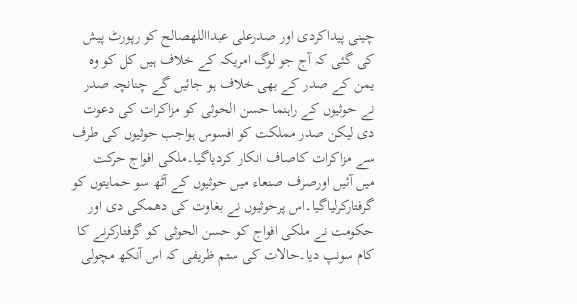چینی پیداکردی اور صدرعلی عبدااللهصالح کو رپورٹ پیش کی گئی کہ آج جو لوگ امریکہ کے خلاف ہیں کل کو وہ یمن کے صدر کے بھی خلاف ہو جائیں گے چنانچہ صدر نے حوثیوں کے راہنما حسن الحوثی کو مزاکرات کی دعوت دی لیکن صدر مملکت کو افسوس ہواجب حوثیوں کی طرف سے مزاکرات کاصاف انکار کردیاگیا۔ملکی افواج حرکت میں آئیں اورصرف صنعاء میں حوثیوں کے آٹھ سو حمایتوں کو گرفتارکرلیاگیا۔اس پرحوثیوں نے بغاوت کی دھمکی دی اور حکومت نے ملکی افواج کو حسن الحوثی کو گرفتارکرنے کا کام سونپ دیا۔حالات کی ستم ظریفی کہ اس آنکھ مچولی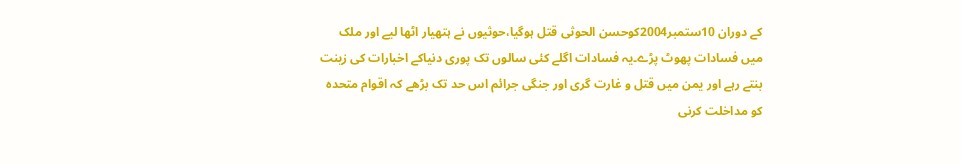کے دوران 10ستمبر2004کوحسن الحوثی قتل ہوگیا،حوثیوں نے ہتھیار اٹھا لیے اور ملک میں فسادات پھوٹ پڑے۔یہ فسادات اگلے کئی سالوں تک پوری دنیاکے اخبارات کی زینت بنتے رہے اور یمن میں قتل و غارت گری اور جنگی جرائم اس حد تک بڑھے کہ اقوام متحدہ کو مداخلت کرنی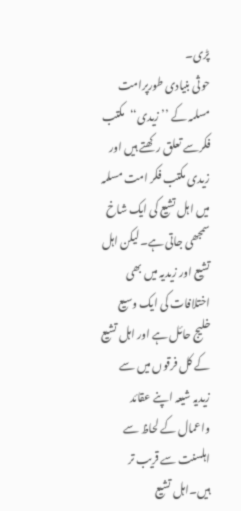پڑی۔
حوثی بنیادی طورپرامت مسلمہ کے ’’زیدی‘‘مکتب فکرسے تعلق رکھتے ہیں اور زیدی مکتب فکر امت مسلمہ میں اہل تشیع کی ایک شاخ سمجھی جاتی ہے۔لیکن اہل تشیع اور زیدیہ میں بھی اختلافات کی ایک وسیع خلیج حائل ہے اور اہل تشیع کے کل فرقوں میں سے زیدیہ شیعہ اپنے عقائد واعمال کے لحاظ سے اہلسنت سے قریب تر ہیں۔اہل تشیع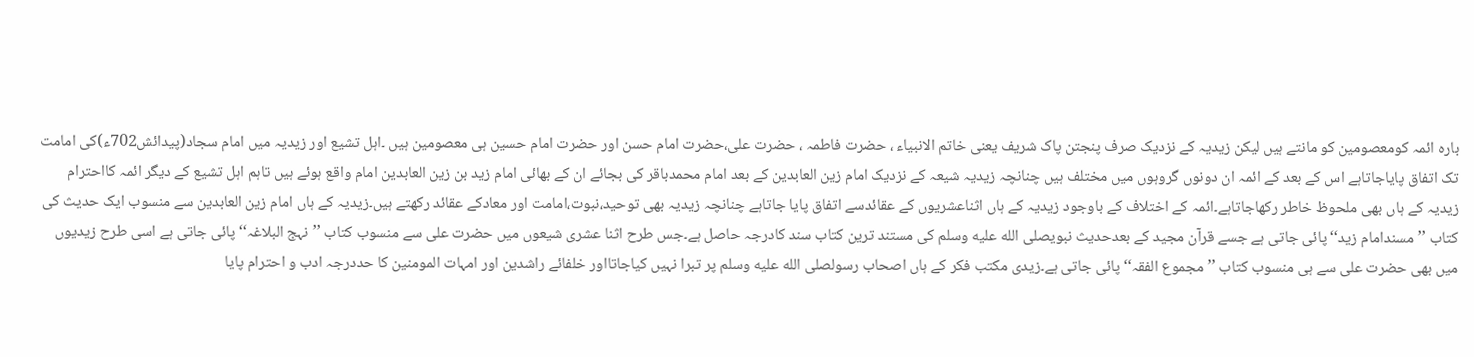بارہ ائمہ کومعصومین کو مانتے ہیں لیکن زیدیہ کے نزدیک صرف پنجتن پاک شریف یعنی خاتم الانبیاء ، حضرت فاطمہ ، حضرت علی،حضرت امام حسن اور حضرت امام حسین ہی معصومین ہیں ۔اہل تشیع اور زیدیہ میں امام سجاد(پیدائش702ء)کی امامت تک اتفاق پایاجاتاہے اس کے بعد کے ائمہ ان دونوں گروہوں میں مختلف ہیں چنانچہ زیدیہ شیعہ کے نزدیک امام زین العابدین کے بعد امام محمدباقر کی بجائے ان کے بھائی امام زید بن زین العابدین امام واقع ہوئے ہیں تاہم اہل تشیع کے دیگر ائمہ کااحترام زیدیہ کے ہاں بھی ملحوظ خاطر رکھاجاتاہے۔ائمہ کے اختلاف کے باوجود زیدیہ کے ہاں اثناعشریوں کے عقائدسے اتفاق پایا جاتاہے چنانچہ زیدیہ بھی توحید،نبوت،امامت اور معادکے عقائد رکھتے ہیں۔زیدیہ کے ہاں امام زین العابدین سے منسوب ایک حدیث کی کتاب ’’مسندامام زید‘‘پائی جاتی ہے جسے قرآن مجید کے بعدحدیث نبویصلى الله عليه وسلم کی مستند ترین کتاب سند کادرجہ حاصل ہے۔جس طرح اثنا عشری شیعوں میں حضرت علی سے منسوب کتاب ’’نہج البلاغہ‘‘پائی جاتی ہے اسی طرح زیدیوں میں بھی حضرت علی سے ہی منسوب کتاب ’’مجموع الفقہ‘‘پائی جاتی ہے۔زیدی مکتب فکر کے ہاں اصحاب رسولصلى الله عليه وسلم پر تبرا نہیں کیاجاتااور خلفائے راشدین اور امہات المومنین کا حددرجہ ادب و احترام پایا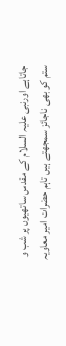جاتاہے اورنبی علیہ السلام کے مقدس ساتھیوں پر شب و ستم کو بھی ناجائز سمجھتے ہیں تاہم حضرات امیر معاویہ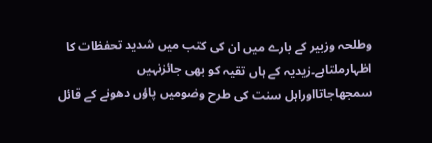وطلحہ وزبیر کے بارے میں ان کی کتب میں شدید تحفظات کا اظہارملتاہے۔زیدیہ کے ہاں تقیہ کو بھی جائزنہیں سمجھاجاتااوراہل سنت کی طرح وضومیں پاؤں دھونے کے قائل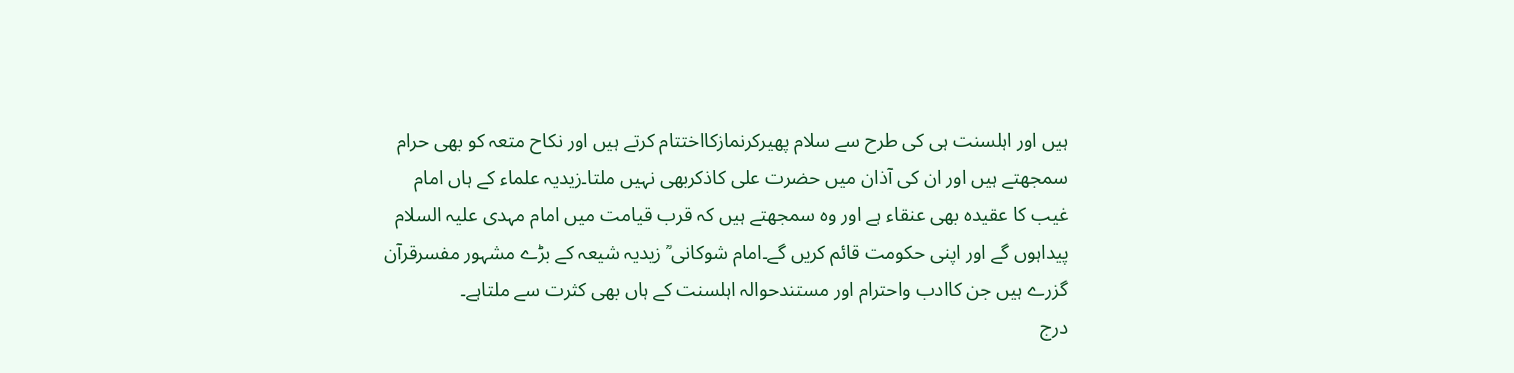ہیں اور اہلسنت ہی کی طرح سے سلام پھیرکرنمازکااختتام کرتے ہیں اور نکاح متعہ کو بھی حرام سمجھتے ہیں اور ان کی آذان میں حضرت علی کاذکربھی نہیں ملتا۔زیدیہ علماء کے ہاں امام غیب کا عقیدہ بھی عنقاء ہے اور وہ سمجھتے ہیں کہ قرب قیامت میں امام مہدی علیہ السلام پیداہوں گے اور اپنی حکومت قائم کریں گے۔امام شوکانی ؒ زیدیہ شیعہ کے بڑے مشہور مفسرقرآن گزرے ہیں جن کاادب واحترام اور مستندحوالہ اہلسنت کے ہاں بھی کثرت سے ملتاہے۔
درج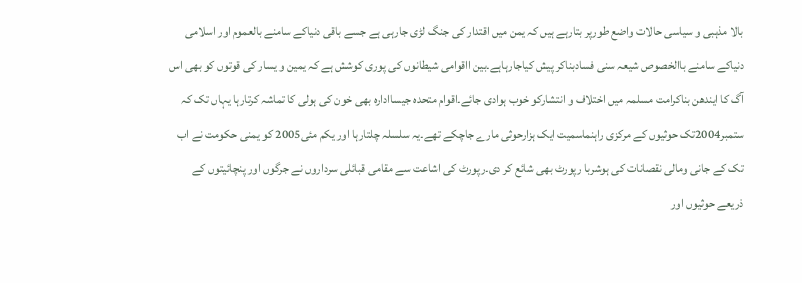بالا مذہبی و سیاسی حالات واضع طورپر بتارہے ہیں کہ یمن میں اقتدار کی جنگ لڑی جارہی ہے جسے باقی دنیاکے سامنے بالعموم اور اسلامی دنیاکے سامنے باالخصوص شیعہ سنی فسادبناکر پیش کیاجارہاہے۔بین ااقوامی شیطانوں کی پوری کوشش ہے کہ یمین و یسار کی قوتوں کو بھی اس آگ کا ایندھن بناکرامت مسلمہ میں اختلاف و انتشارکو خوب ہوادی جائے۔اقوام متحدہ جیساادارہ بھی خون کی ہولی کا تماشہ کرتارہا یہاں تک کہ ستمبر2004تک حوثیوں کے مرکزی راہنماسمیت ایک ہزارحوثی مارے جاچکے تھے۔یہ سلسلہ چلتارہا اور یکم مئی2005 کو یمنی حکومت نے اب تک کے جانی ومالی نقصانات کی ہوشربا رپورٹ بھی شائع کر دی۔رپورٹ کی اشاعت سے مقامی قبائلی سرداروں نے جرگوں اور پنچائیتوں کے ذریعے حوثیوں اور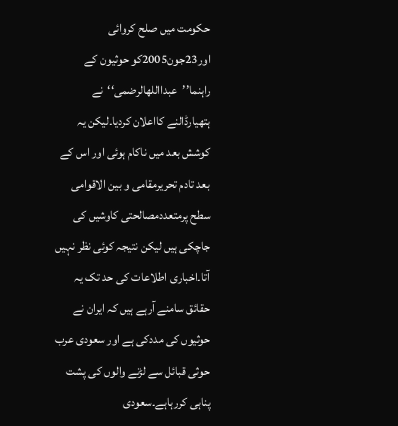حکومت میں صلح کروائی اور23جون2005کو حوثیون کے راہنما’’عبدااللهالرضمی‘‘نے ہتھیارڈالنے کااعلان کردیا۔لیکن یہ کوشش بعد میں ناکام ہوئی اور اس کے بعد تادم تحریرمقامی و بین الاقوامی سطح پرمتعددمصالحتی کاوشیں کی جاچکی ہیں لیکن نتیجہ کوئی نظر نہیں آتا۔اخباری اطلاعات کی حد تک یہ حقائق سامنے آرہے ہیں کہ ایران نے حوثیوں کی مددکی ہے اور سعودی عرب حوثی قبائل سے لڑنے والوں کی پشت پناہی کررہاہے۔سعودی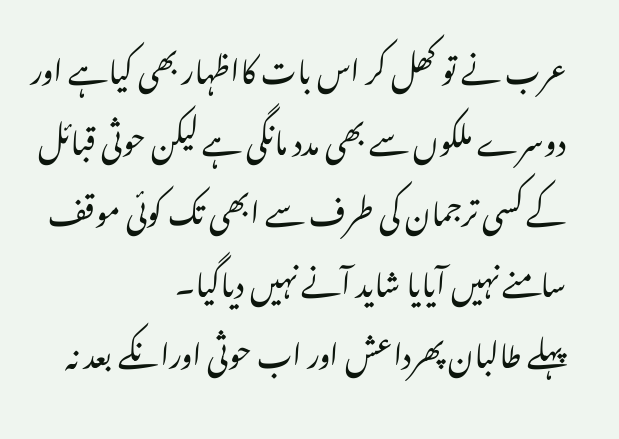عرب نے تو کھل کر اس بات کااظہار بھی کیاہے اور دوسرے ملکوں سے بھی مدد مانگی ہے لیکن حوثی قبائل کے کسی ترجمان کی طرف سے ابھی تک کوئی موقف سامنے نہیں آیایا شاید آنے نہیں دیاگیا۔
پہلے طالبان پھرداعش اور اب حوثی اورانکے بعد نہ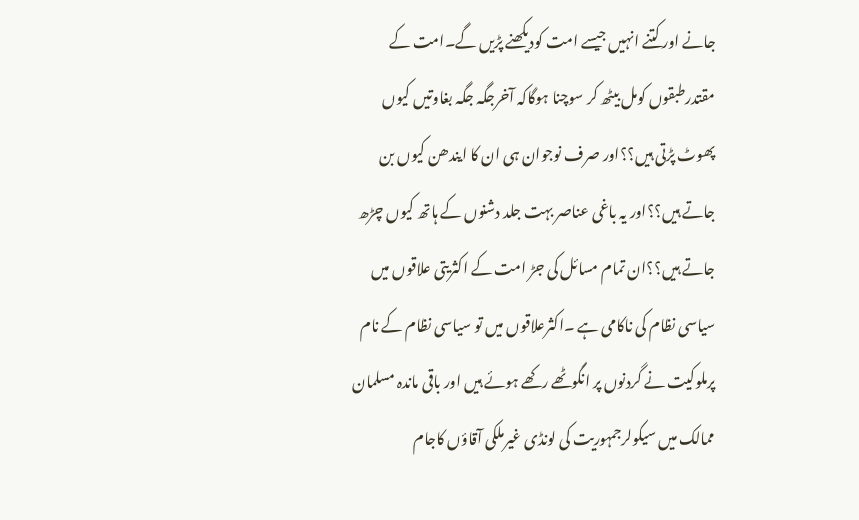جانے اور کتنے انہیں جیسے امت کودیکھنے پڑیں گے۔امت کے مقتدرطبقوں کومل بیٹھ کر سوچنا ہوگاکہ آخرجگہ جگہ بغاوتیں کیوں پھوٹ پڑتی ہیں؟؟اور صرف نوجوان ہی ان کا ایندھن کیوں بن جاتے ہیں؟؟اور یہ باغی عناصر بہت جلد دشنوں کے ہاتھ کیوں چڑھ جاتے ہیں؟؟ان تمام مسائل کی جڑ امت کے اکثریتی علاقوں میں سیاسی نظام کی ناکامی ہے ۔اکثرعلاقوں میں تو سیاسی نظام کے نام پرملوکیت نے گردنوں پر انگوٹھے رکھے ہوئے ہیں اور باقی ماندہ مسلمان ممالک میں سیکولرجمہوریت کی لونڈی غیرملکی آقاؤں کاجام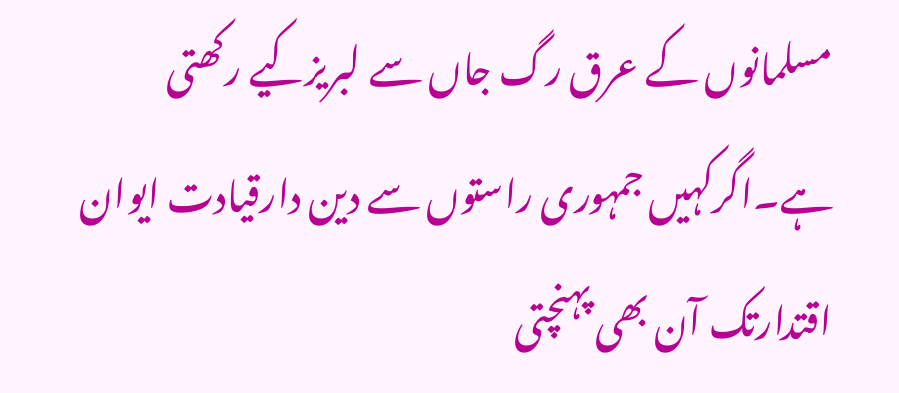مسلمانوں کے عرق رگ جاں سے لبریزکیے رکھتی ہے۔اگرکہیں جمہوری راستوں سے دین دارقیادت ایوان اقتدارتک آن بھی پہنچتی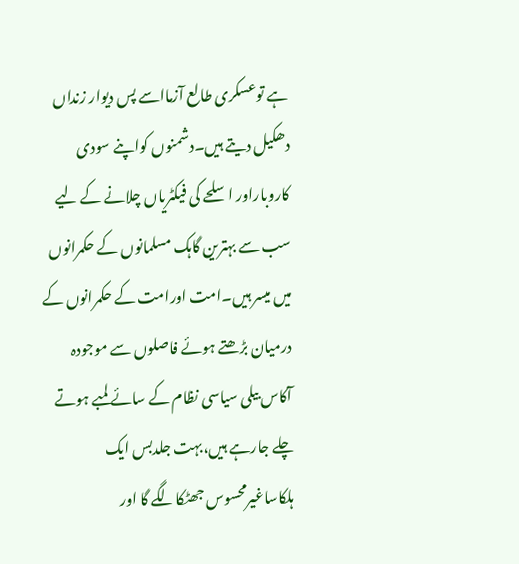ہے توعسکری طالع آزمااسے پس دیوار زنداں دھکیل دیتے ہیں۔دشمنوں کواپنے سودی کاروباراور اسلحے کی فیکٹریاں چلانے کے لیے سب سے بہترین گاہک مسلمانوں کے حکمرانوں میں میسر ہیں۔امت اورامت کے حکمرانوں کے درمیان بڑھتے ہوئے فاصلوں سے موجودہ آکاس بیلی سیاسی نظام کے سائے لمبے ہوتے چلے جارہے ہیں،بہت جلدبس ایک ہلکاساغیرمحسوس جھٹکالگے گا اور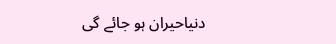دنیاحیران ہو جائے گی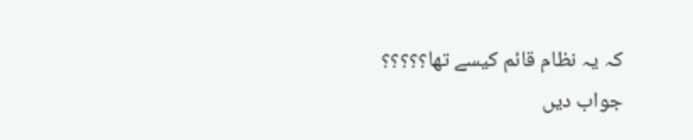کہ یہ نظام قائم کیسے تھا؟؟؟؟؟
جواب دیں